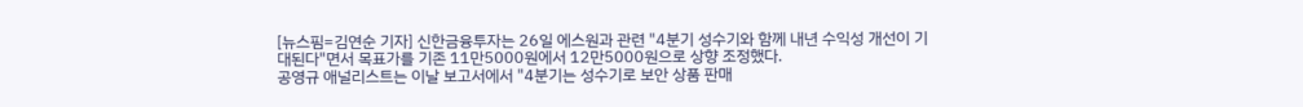[뉴스핌=김연순 기자] 신한금융투자는 26일 에스원과 관련 "4분기 성수기와 함께 내년 수익성 개선이 기대된다"면서 목표가를 기존 11만5000원에서 12만5000원으로 상향 조정했다.
공영규 애널리스트는 이날 보고서에서 "4분기는 성수기로 보안 상품 판매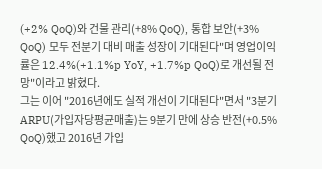(+2% QoQ)와 건물 관리(+8% QoQ), 통합 보안(+3% QoQ) 모두 전분기 대비 매출 성장이 기대된다"며 영업이익률은 12.4%(+1.1%p YoY, +1.7%p QoQ)로 개선될 전망"이라고 밝혔다.
그는 이어 "2016년에도 실적 개선이 기대된다"면서 "3분기 ARPU(가입자당평균매출)는 9분기 만에 상승 반전(+0.5% QoQ)했고 2016년 가입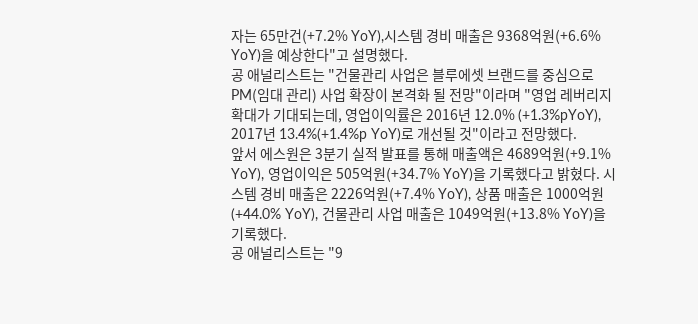자는 65만건(+7.2% YoY),시스템 경비 매출은 9368억원(+6.6% YoY)을 예상한다"고 설명했다.
공 애널리스트는 "건물관리 사업은 블루에셋 브랜드를 중심으로 PM(임대 관리) 사업 확장이 본격화 될 전망"이라며 "영업 레버리지 확대가 기대되는데, 영업이익률은 2016년 12.0% (+1.3%pYoY), 2017년 13.4%(+1.4%p YoY)로 개선될 것"이라고 전망했다.
앞서 에스원은 3분기 실적 발표를 통해 매출액은 4689억원(+9.1% YoY), 영업이익은 505억원(+34.7% YoY)을 기록했다고 밝혔다. 시스템 경비 매출은 2226억원(+7.4% YoY), 상품 매출은 1000억원(+44.0% YoY), 건물관리 사업 매출은 1049억원(+13.8% YoY)을 기록했다.
공 애널리스트는 "9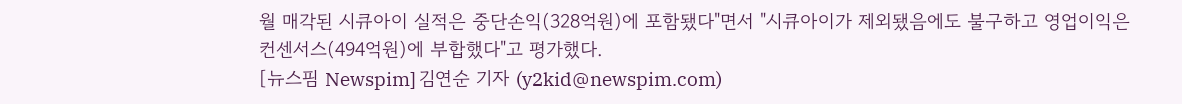월 매각된 시큐아이 실적은 중단손익(328억원)에 포함됐다"면서 "시큐아이가 제외됐음에도 불구하고 영업이익은 컨센서스(494억원)에 부합했다"고 평가했다.
[뉴스핌 Newspim] 김연순 기자 (y2kid@newspim.com)